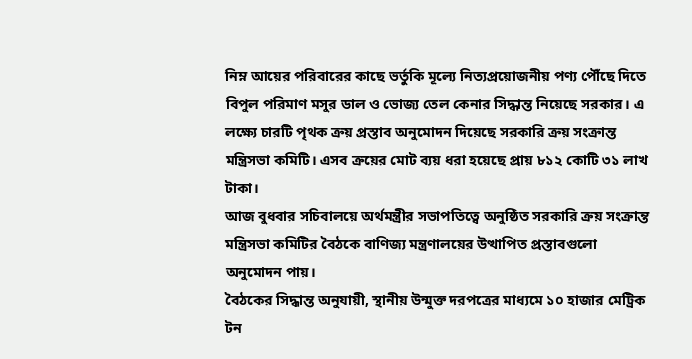নিম্ন আয়ের পরিবারের কাছে ভর্তুকি মূল্যে নিত্যপ্রয়োজনীয় পণ্য পৌঁছে দিতে বিপুল পরিমাণ মসুর ডাল ও ভোজ্য তেল কেনার সিদ্ধান্ত নিয়েছে সরকার। এ লক্ষ্যে চারটি পৃথক ক্রয় প্রস্তাব অনুমোদন দিয়েছে সরকারি ক্রয় সংক্রান্ত মন্ত্রিসভা কমিটি। এসব ক্রয়ের মোট ব্যয় ধরা হয়েছে প্রায় ৮১২ কোটি ৩১ লাখ টাকা।
আজ বুধবার সচিবালয়ে অর্থমন্ত্রীর সভাপতিত্বে অনুষ্ঠিত সরকারি ক্রয় সংক্রান্ত মন্ত্রিসভা কমিটির বৈঠকে বাণিজ্য মন্ত্রণালয়ের উত্থাপিত প্রস্তাবগুলো অনুমোদন পায়।
বৈঠকের সিদ্ধান্ত অনুযায়ী, স্থানীয় উন্মুক্ত দরপত্রের মাধ্যমে ১০ হাজার মেট্রিক টন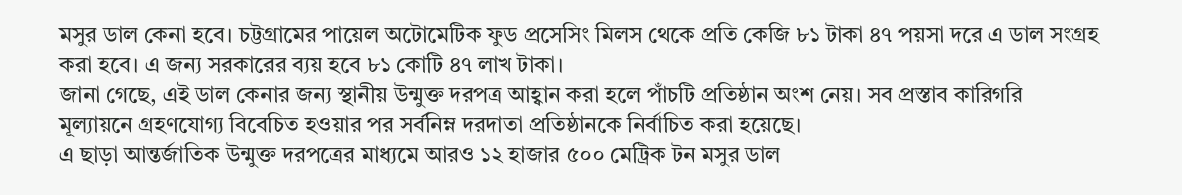মসুর ডাল কেনা হবে। চট্টগ্রামের পায়েল অটোমেটিক ফুড প্রসেসিং মিলস থেকে প্রতি কেজি ৮১ টাকা ৪৭ পয়সা দরে এ ডাল সংগ্রহ করা হবে। এ জন্য সরকারের ব্যয় হবে ৮১ কোটি ৪৭ লাখ টাকা।
জানা গেছে, এই ডাল কেনার জন্য স্থানীয় উন্মুক্ত দরপত্র আহ্বান করা হলে পাঁচটি প্রতিষ্ঠান অংশ নেয়। সব প্রস্তাব কারিগরি মূল্যায়নে গ্রহণযোগ্য বিবেচিত হওয়ার পর সর্বনিম্ন দরদাতা প্রতিষ্ঠানকে নির্বাচিত করা হয়েছে।
এ ছাড়া আন্তর্জাতিক উন্মুক্ত দরপত্রের মাধ্যমে আরও ১২ হাজার ৫০০ মেট্রিক টন মসুর ডাল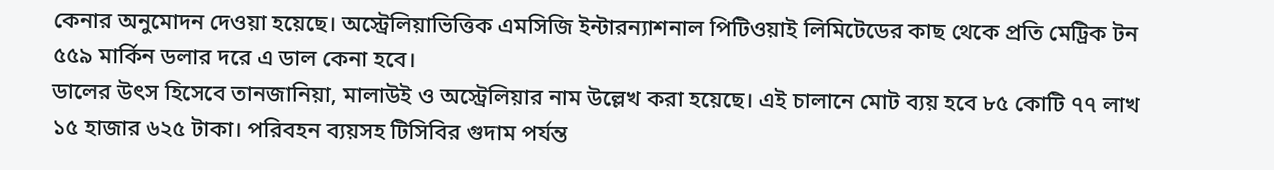কেনার অনুমোদন দেওয়া হয়েছে। অস্ট্রেলিয়াভিত্তিক এমসিজি ইন্টারন্যাশনাল পিটিওয়াই লিমিটেডের কাছ থেকে প্রতি মেট্রিক টন ৫৫৯ মার্কিন ডলার দরে এ ডাল কেনা হবে।
ডালের উৎস হিসেবে তানজানিয়া, মালাউই ও অস্ট্রেলিয়ার নাম উল্লেখ করা হয়েছে। এই চালানে মোট ব্যয় হবে ৮৫ কোটি ৭৭ লাখ ১৫ হাজার ৬২৫ টাকা। পরিবহন ব্যয়সহ টিসিবির গুদাম পর্যন্ত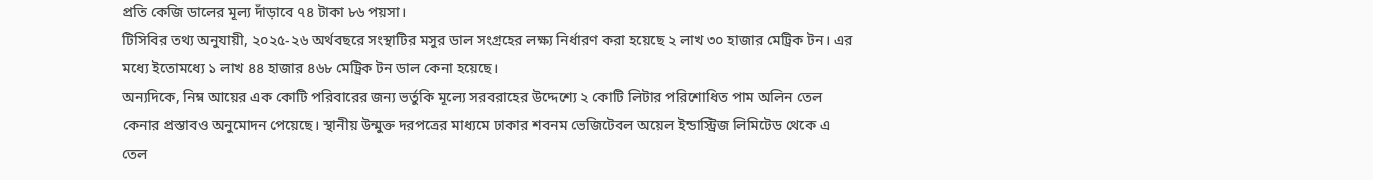প্রতি কেজি ডালের মূল্য দাঁড়াবে ৭৪ টাকা ৮৬ পয়সা।
টিসিবির তথ্য অনুযায়ী, ২০২৫-২৬ অর্থবছরে সংস্থাটির মসুর ডাল সংগ্রহের লক্ষ্য নির্ধারণ করা হয়েছে ২ লাখ ৩০ হাজার মেট্রিক টন। এর মধ্যে ইতোমধ্যে ১ লাখ ৪৪ হাজার ৪৬৮ মেট্রিক টন ডাল কেনা হয়েছে।
অন্যদিকে, নিম্ন আয়ের এক কোটি পরিবারের জন্য ভর্তুকি মূল্যে সরবরাহের উদ্দেশ্যে ২ কোটি লিটার পরিশোধিত পাম অলিন তেল কেনার প্রস্তাবও অনুমোদন পেয়েছে। স্থানীয় উন্মুক্ত দরপত্রের মাধ্যমে ঢাকার শবনম ভেজিটেবল অয়েল ইন্ডাস্ট্রিজ লিমিটেড থেকে এ তেল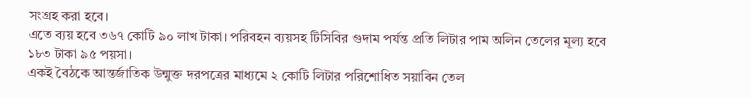সংগ্রহ করা হবে।
এতে ব্যয় হবে ৩৬৭ কোটি ৯০ লাখ টাকা। পরিবহন ব্যয়সহ টিসিবির গুদাম পর্যন্ত প্রতি লিটার পাম অলিন তেলের মূল্য হবে ১৮৩ টাকা ৯৫ পয়সা।
একই বৈঠকে আন্তর্জাতিক উন্মুক্ত দরপত্রের মাধ্যমে ২ কোটি লিটার পরিশোধিত সয়াবিন তেল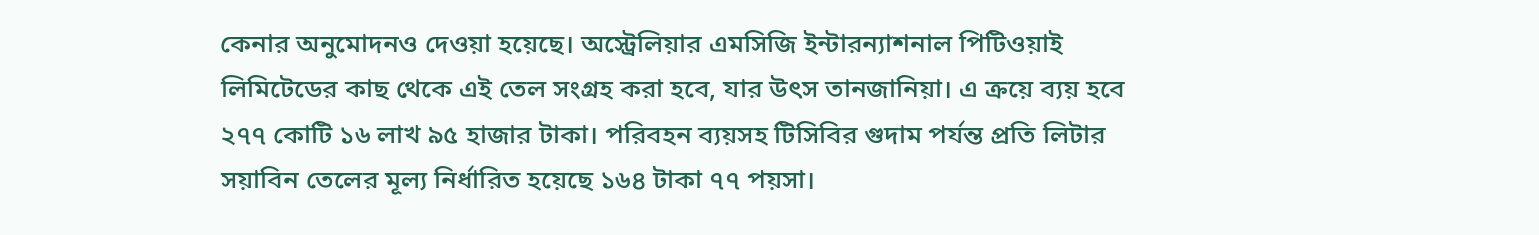কেনার অনুমোদনও দেওয়া হয়েছে। অস্ট্রেলিয়ার এমসিজি ইন্টারন্যাশনাল পিটিওয়াই লিমিটেডের কাছ থেকে এই তেল সংগ্রহ করা হবে, যার উৎস তানজানিয়া। এ ক্রয়ে ব্যয় হবে ২৭৭ কোটি ১৬ লাখ ৯৫ হাজার টাকা। পরিবহন ব্যয়সহ টিসিবির গুদাম পর্যন্ত প্রতি লিটার সয়াবিন তেলের মূল্য নির্ধারিত হয়েছে ১৬৪ টাকা ৭৭ পয়সা।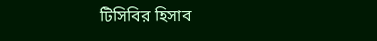টিসিবির হিসাব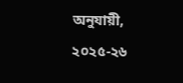অনুযায়ী, ২০২৫-২৬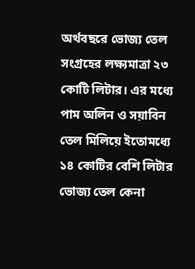অর্থবছরে ভোজ্য তেল সংগ্রহের লক্ষ্যমাত্রা ২৩ কোটি লিটার। এর মধ্যে পাম অলিন ও সয়াবিন তেল মিলিয়ে ইতোমধ্যে ১৪ কোটির বেশি লিটার ভোজ্য তেল কেনা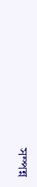সম্পন্ন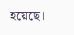হয়েছে।